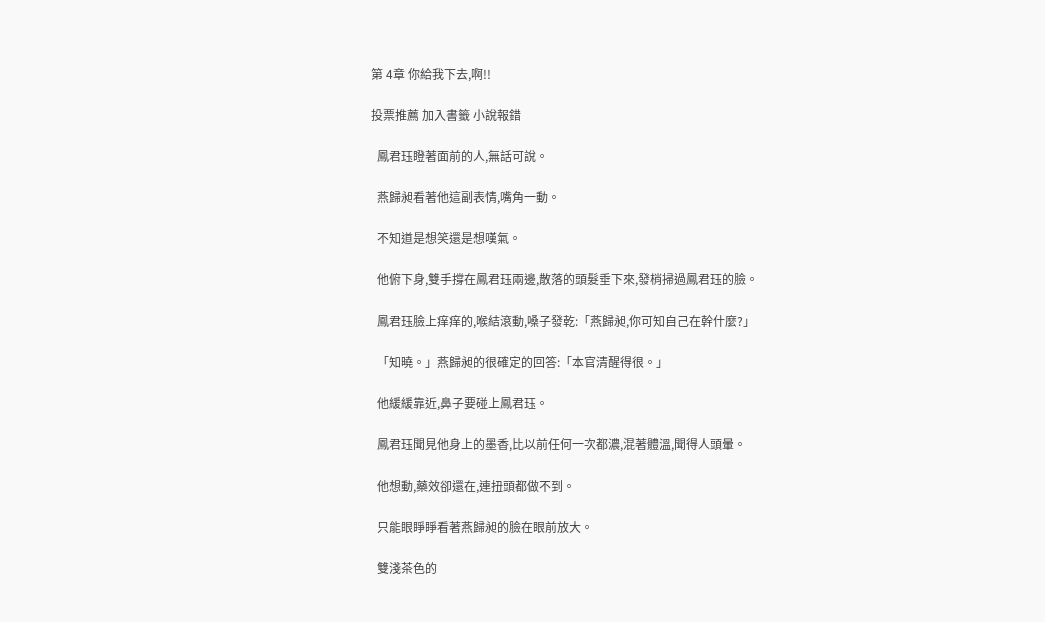第 4章 你給我下去,啊!!

投票推薦 加入書籤 小說報錯

  鳳君珏瞪著面前的人,無話可說。

  燕歸昶看著他這副表情,嘴角一動。

  不知道是想笑還是想嘆氣。

  他俯下身,雙手撐在鳳君珏兩邊,散落的頭髮垂下來,發梢掃過鳳君珏的臉。

  鳳君珏臉上痒痒的,喉結滾動,嗓子發乾:「燕歸昶,你可知自己在幹什麼?」

  「知曉。」燕歸昶的很確定的回答:「本官清醒得很。」

  他緩緩靠近,鼻子要碰上鳳君珏。

  鳳君珏聞見他身上的墨香,比以前任何一次都濃,混著體溫,聞得人頭暈。

  他想動,藥效卻還在,連扭頭都做不到。

  只能眼睜睜看著燕歸昶的臉在眼前放大。

  雙淺茶色的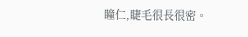瞳仁,睫毛很長很密。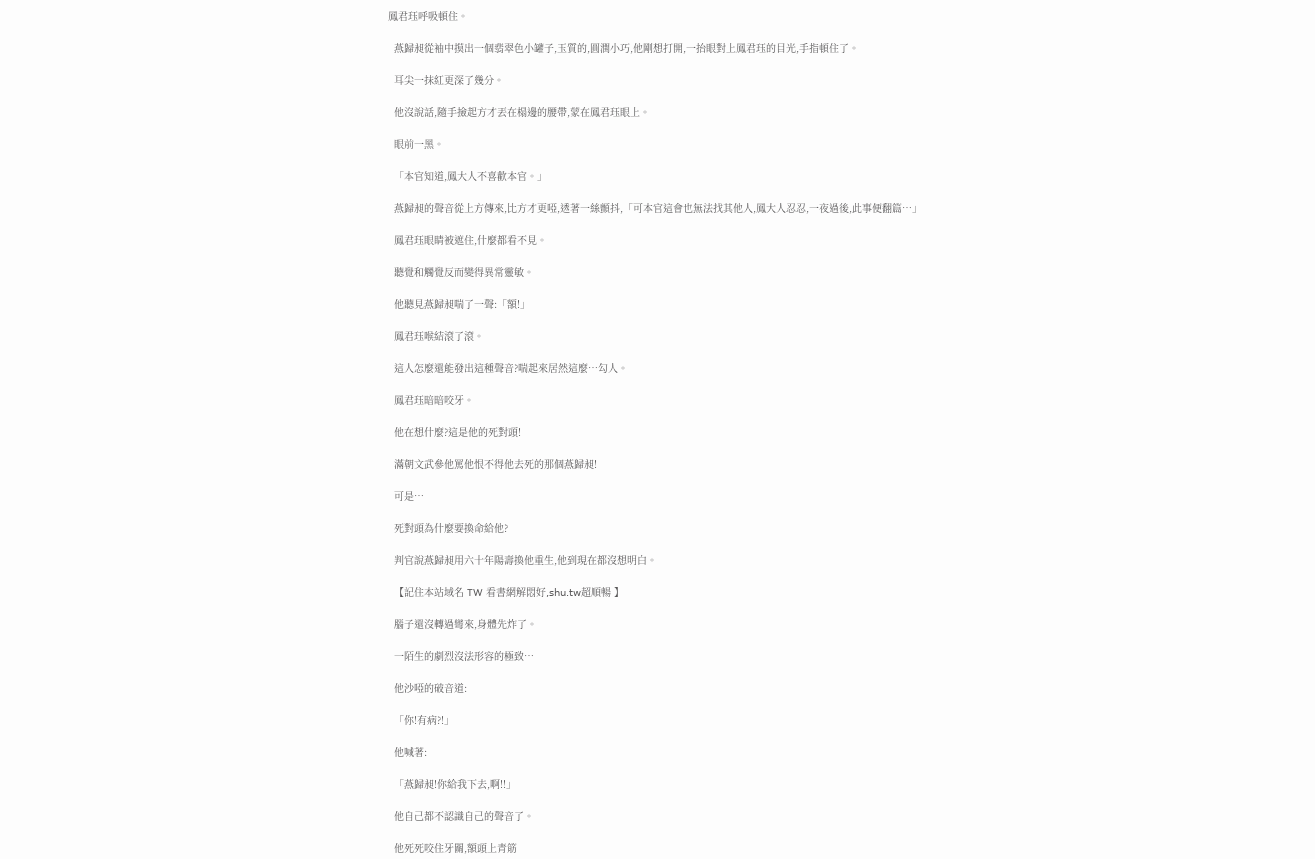鳳君珏呼吸頓住。

  燕歸昶從袖中摸出一個翡翠色小罐子,玉質的,圓潤小巧,他剛想打開,一抬眼對上鳳君珏的目光,手指頓住了。

  耳尖一抹紅更深了幾分。

  他沒說話,隨手撿起方才丟在榻邊的腰帶,蒙在鳳君珏眼上。

  眼前一黑。

  「本官知道,鳳大人不喜歡本官。」

  燕歸昶的聲音從上方傳來,比方才更啞,透著一絲顫抖,「可本官這會也無法找其他人,鳳大人忍忍,一夜過後,此事便翻篇…」

  鳳君珏眼睛被遮住,什麼都看不見。

  聽覺和觸覺反而變得異常靈敏。

  他聽見燕歸昶喘了一聲:「額!」

  鳳君珏喉結滾了滾。

  這人怎麼還能發出這種聲音?喘起來居然這麼…勾人。

  鳳君珏暗暗咬牙。

  他在想什麼?這是他的死對頭!

  滿朝文武參他罵他恨不得他去死的那個燕歸昶!

  可是…

  死對頭為什麼要換命給他?

  判官說燕歸昶用六十年陽壽換他重生,他到現在都沒想明白。

  【記住本站域名 TW 看書網解悶好,𝗌𝗁𝗎.𝗍𝗐超順暢 】

  腦子還沒轉過彎來,身體先炸了。

  一陌生的劇烈沒法形容的極致…

  他沙啞的破音道:

  「你!有病?!」

  他喊著:

  「燕歸昶!你給我下去,啊!!」

  他自己都不認識自己的聲音了。

  他死死咬住牙關,額頭上青筋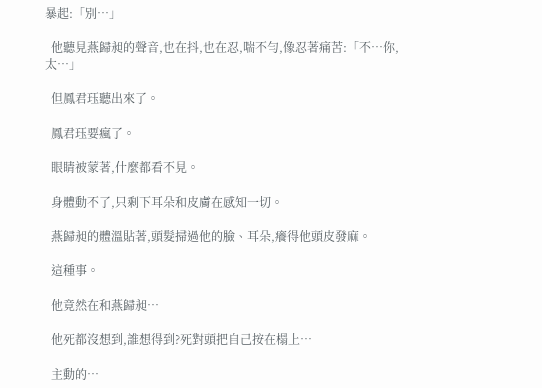暴起:「別…」

  他聽見燕歸昶的聲音,也在抖,也在忍,喘不勻,像忍著痛苦:「不…你,太…」

  但鳳君珏聽出來了。

  鳳君珏要瘋了。

  眼睛被蒙著,什麼都看不見。

  身體動不了,只剩下耳朵和皮膚在感知一切。

  燕歸昶的體溫貼著,頭髮掃過他的臉、耳朵,癢得他頭皮發麻。

  這種事。

  他竟然在和燕歸昶…

  他死都沒想到,誰想得到?死對頭把自己按在榻上…

  主動的…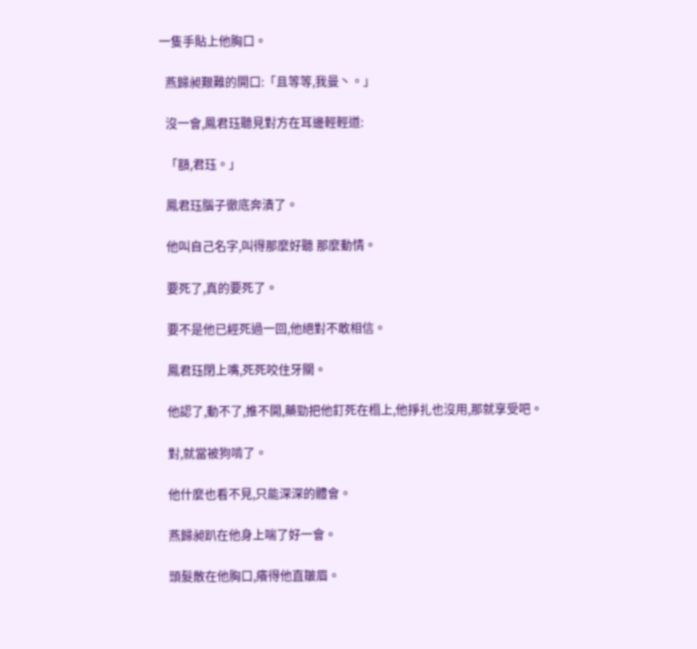一隻手貼上他胸口。

  燕歸昶艱難的開口:「且等等,我曼丶。」

  沒一會,鳳君珏聽見對方在耳邊輕輕道:

  「額,君珏。」

  鳳君珏腦子徹底奔潰了。

  他叫自己名字,叫得那麼好聽 那麼動情。

  要死了,真的要死了。

  要不是他已經死過一回,他絕對不敢相信。

  鳳君珏閉上嘴,死死咬住牙關。

  他認了,動不了,推不開,藥勁把他釘死在榻上,他掙扎也沒用,那就享受吧。

  對,就當被狗啃了。

  他什麼也看不見,只能深深的體會。

  燕歸昶趴在他身上喘了好一會。

  頭髮散在他胸口,癢得他直皺眉。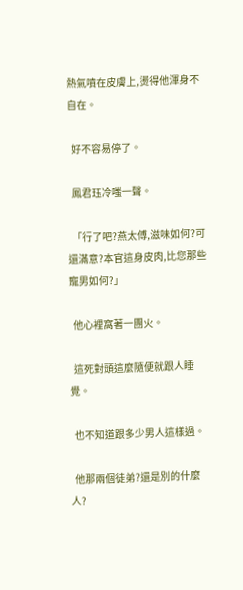熱氣噴在皮膚上,燙得他渾身不自在。

  好不容易停了。

  鳳君珏冷嗤一聲。

  「行了吧?燕太傅,滋味如何?可還滿意?本官這身皮肉,比您那些寵男如何?」

  他心裡窩著一團火。

  這死對頭這麼隨便就跟人睡覺。

  也不知道跟多少男人這樣過。

  他那兩個徒弟?還是別的什麼人?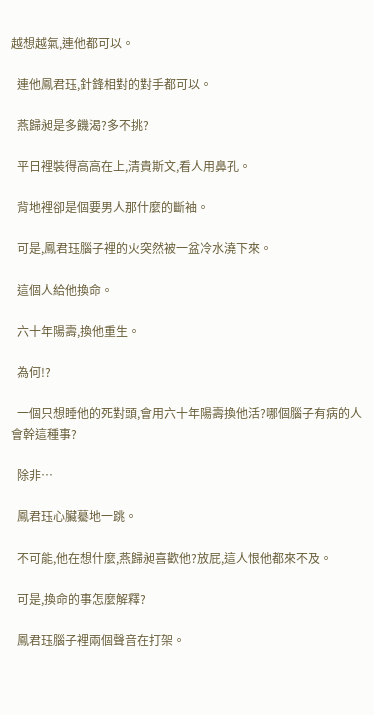越想越氣,連他都可以。

  連他鳳君珏,針鋒相對的對手都可以。

  燕歸昶是多饑渴?多不挑?

  平日裡裝得高高在上,清貴斯文,看人用鼻孔。

  背地裡卻是個要男人那什麼的斷袖。

  可是,鳳君珏腦子裡的火突然被一盆冷水澆下來。

  這個人給他換命。

  六十年陽壽,換他重生。

  為何!?

  一個只想睡他的死對頭,會用六十年陽壽換他活?哪個腦子有病的人會幹這種事?

  除非…

  鳳君珏心臟驀地一跳。

  不可能,他在想什麼,燕歸昶喜歡他?放屁,這人恨他都來不及。

  可是,換命的事怎麼解釋?

  鳳君珏腦子裡兩個聲音在打架。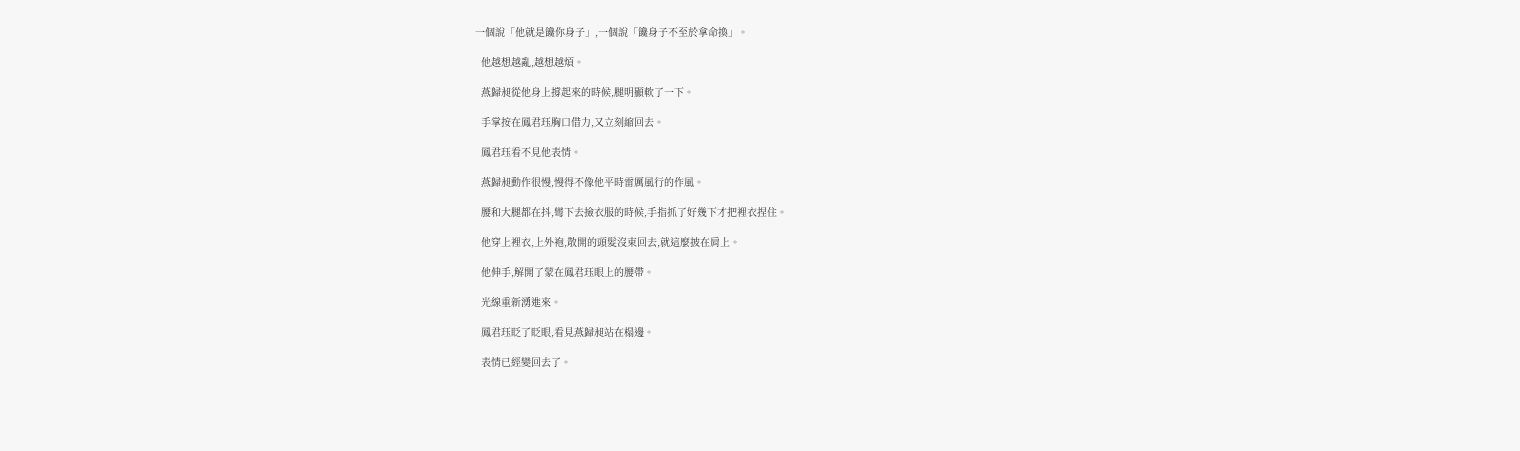一個說「他就是饞你身子」,一個說「饞身子不至於拿命換」。

  他越想越亂,越想越煩。

  燕歸昶從他身上撐起來的時候,腿明顯軟了一下。

  手掌按在鳳君珏胸口借力,又立刻縮回去。

  鳳君珏看不見他表情。

  燕歸昶動作很慢,慢得不像他平時雷厲風行的作風。

  腰和大腿都在抖,彎下去撿衣服的時候,手指抓了好幾下才把裡衣捏住。

  他穿上裡衣,上外袍,散開的頭髮沒束回去,就這麼披在肩上。

  他伸手,解開了蒙在鳳君珏眼上的腰帶。

  光線重新湧進來。

  鳳君珏眨了眨眼,看見燕歸昶站在榻邊。

  表情已經變回去了。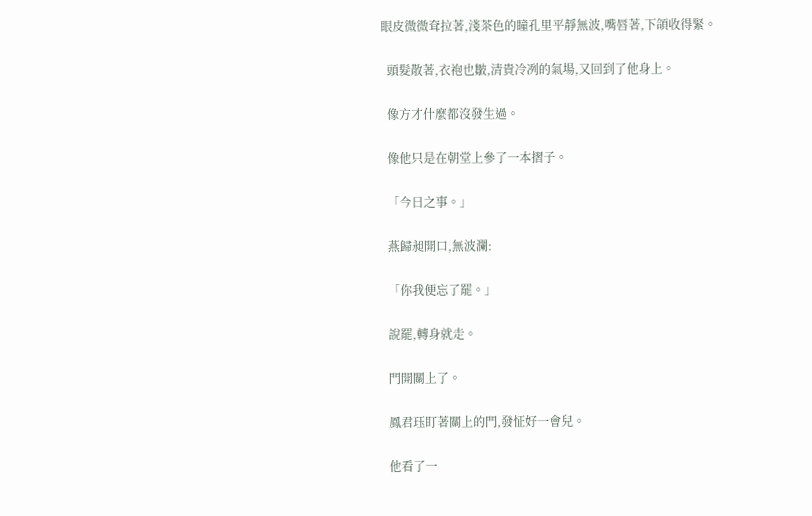眼皮微微耷拉著,淺茶色的瞳孔里平靜無波,嘴唇著,下頜收得緊。

  頭髮散著,衣袍也皺,清貴冷冽的氣場,又回到了他身上。

  像方才什麼都沒發生過。

  像他只是在朝堂上參了一本摺子。

  「今日之事。」

  燕歸昶開口,無波瀾:

  「你我便忘了罷。」

  說罷,轉身就走。

  門開關上了。

  鳳君珏盯著關上的門,發怔好一會兒。

  他看了一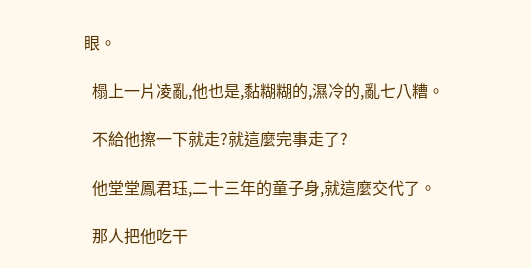眼。

  榻上一片凌亂,他也是,黏糊糊的,濕冷的,亂七八糟。

  不給他擦一下就走?就這麼完事走了?

  他堂堂鳳君珏,二十三年的童子身,就這麼交代了。

  那人把他吃干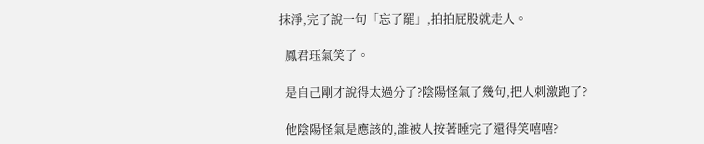抹淨,完了說一句「忘了罷」,拍拍屁股就走人。

  鳳君珏氣笑了。

  是自己剛才說得太過分了?陰陽怪氣了幾句,把人刺激跑了?

  他陰陽怪氣是應該的,誰被人按著睡完了還得笑嘻嘻?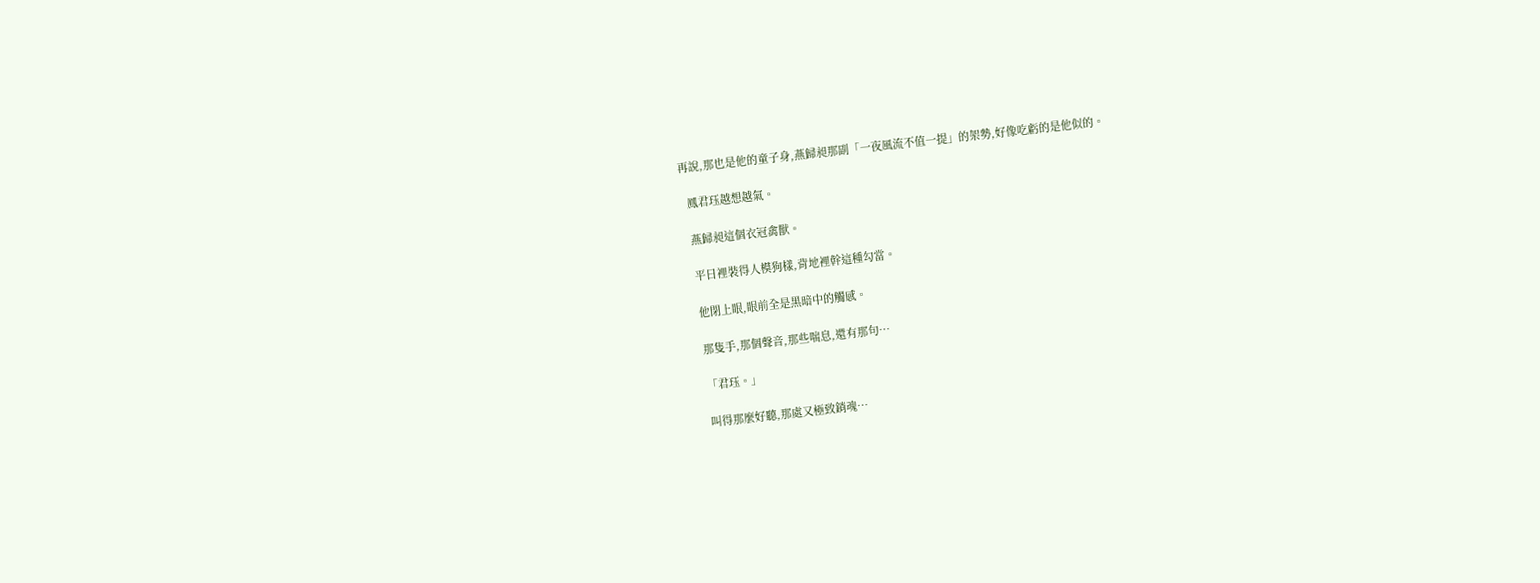再說,那也是他的童子身,燕歸昶那副「一夜風流不值一提」的架勢,好像吃虧的是他似的。

  鳳君珏越想越氣。

  燕歸昶這個衣冠禽獸。

  平日裡裝得人模狗樣,背地裡幹這種勾當。

  他閉上眼,眼前全是黑暗中的觸感。

  那隻手,那個聲音,那些喘息,還有那句…

  「君珏。」

  叫得那麼好聽,那處又極致銷魂…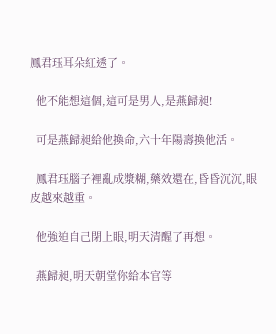鳳君珏耳朵紅透了。

  他不能想這個,這可是男人,是燕歸昶!

  可是燕歸昶給他換命,六十年陽壽換他活。

  鳳君珏腦子裡亂成漿糊,藥效還在,昏昏沉沉,眼皮越來越重。

  他強迫自己閉上眼,明天清醒了再想。

  燕歸昶,明天朝堂你給本官等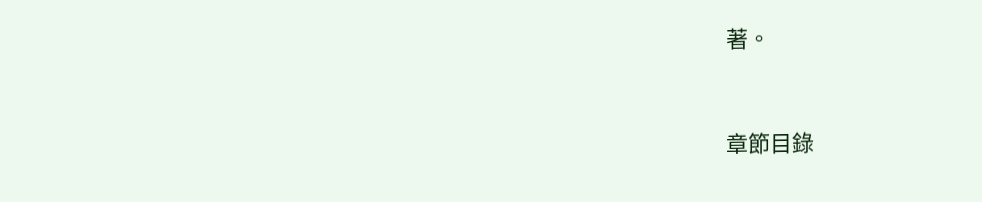著。


章節目錄